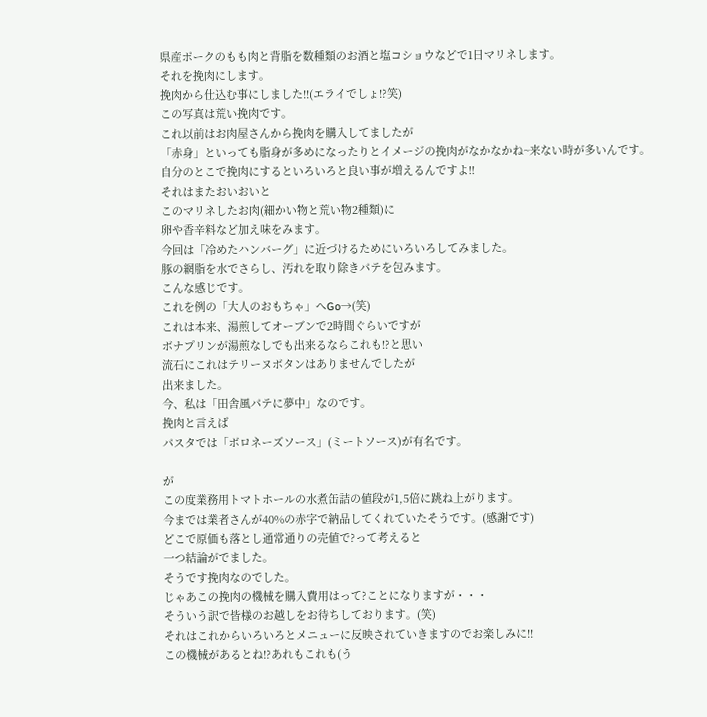県産ポークのもも肉と背脂を数種類のお酒と塩コショウなどで1日マリネします。
それを挽肉にします。
挽肉から仕込む事にしました!!(エライでしょ!?笑)
この写真は荒い挽肉です。
これ以前はお肉屋さんから挽肉を購入してましたが
「赤身」といっても脂身が多めになったりとイメージの挽肉がなかなかね~来ない時が多いんです。
自分のとこで挽肉にするといろいろと良い事が増えるんですよ!!
それはまたおいおいと
このマリネしたお肉(細かい物と荒い物2種類)に
卵や香辛料など加え味をみます。
今回は「冷めたハンバーグ」に近づけるためにいろいろしてみました。
豚の網脂を水でさらし、汚れを取り除きパテを包みます。
こんな感じです。
これを例の「大人のおもちゃ」へGo→(笑)
これは本来、湯煎してオーブンで2時間ぐらいですが
ボナプリンが湯煎なしでも出来るならこれも!?と思い
流石にこれはテリーヌボタンはありませんでしたが
出来ました。
今、私は「田舎風パテに夢中」なのです。
挽肉と言えば
パスタでは「ボロネーズソース」(ミートソース)が有名です。

が
この度業務用トマトホールの水煮缶詰の値段が1,5倍に跳ね上がります。
今までは業者さんが40%の赤字で納品してくれていたそうです。(感謝です)
どこで原価も落とし通常通りの売値で?って考えると
一つ結論がでました。
そうです挽肉なのでした。
じゃあこの挽肉の機械を購入費用はって?ことになりますが・・・
そういう訳で皆様のお越しをお待ちしております。(笑)
それはこれからいろいろとメニューに反映されていきますのでお楽しみに!!
この機械があるとね!?あれもこれも(う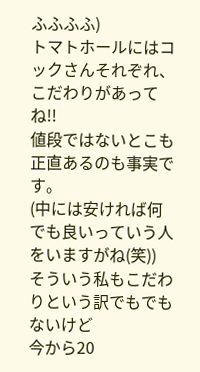ふふふふ)
トマトホールにはコックさんそれぞれ、こだわりがあってね!!
値段ではないとこも正直あるのも事実です。
(中には安ければ何でも良いっていう人をいますがね(笑))
そういう私もこだわりという訳でもでもないけど
今から20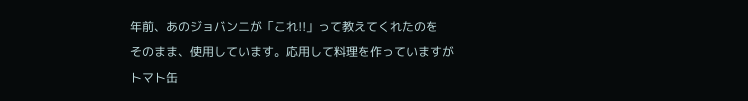年前、あのジョバンニが「これ!!」って教えてくれたのを
そのまま、使用しています。応用して料理を作っていますが
トマト缶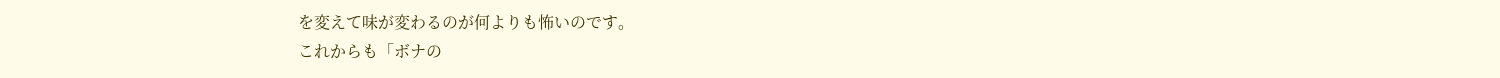を変えて味が変わるのが何よりも怖いのです。
これからも「ボナの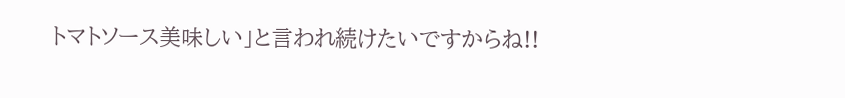トマトソース美味しい」と言われ続けたいですからね!!